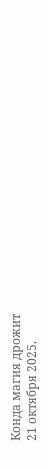Конда магия дрожит
21 октября 2025,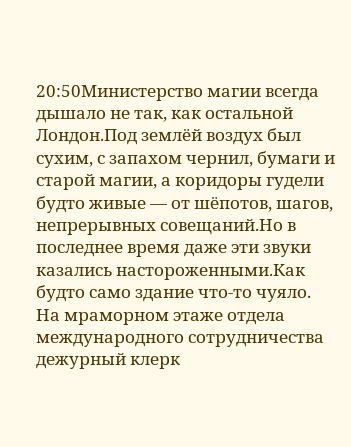20:50Министерство магии всегда дышало не так, как остальной Лондон.Под землёй воздух был сухим, с запахом чернил, бумаги и старой магии, а коридоры гудели будто живые — от шёпотов, шагов, непрерывных совещаний.Но в последнее время даже эти звуки казались настороженными.Как будто само здание что-то чуяло.
На мраморном этаже отдела международного сотрудничества дежурный клерк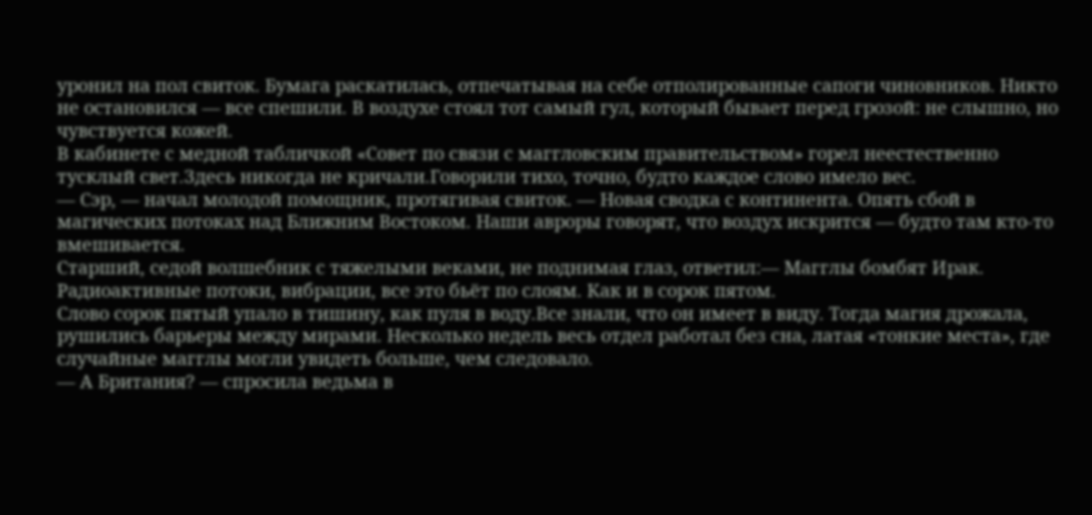уронил на пол свиток. Бумага раскатилась, отпечатывая на себе отполированные сапоги чиновников. Никто не остановился — все спешили. В воздухе стоял тот самый гул, который бывает перед грозой: не слышно, но чувствуется кожей.
В кабинете с медной табличкой «Совет по связи с маггловским правительством» горел неестественно тусклый свет.Здесь никогда не кричали.Говорили тихо, точно, будто каждое слово имело вес.
— Сэр, — начал молодой помощник, протягивая свиток. — Новая сводка с континента. Опять сбой в магических потоках над Ближним Востоком. Наши авроры говорят, что воздух искрится — будто там кто-то вмешивается.
Старший, седой волшебник с тяжелыми веками, не поднимая глаз, ответил:— Магглы бомбят Ирак. Радиоактивные потоки, вибрации, все это бьёт по слоям. Как и в сорок пятом.
Слово сорок пятый упало в тишину, как пуля в воду.Все знали, что он имеет в виду. Тогда магия дрожала, рушились барьеры между мирами. Несколько недель весь отдел работал без сна, латая «тонкие места», где случайные магглы могли увидеть больше, чем следовало.
— А Британия? — спросила ведьма в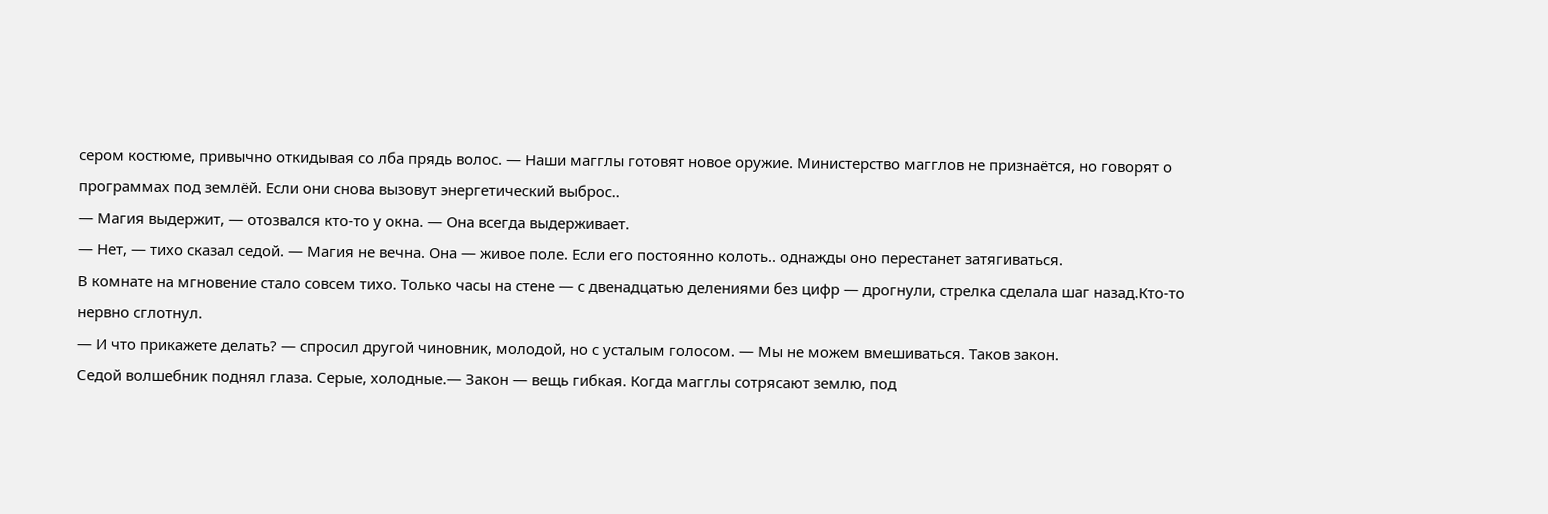сером костюме, привычно откидывая со лба прядь волос. — Наши магглы готовят новое оружие. Министерство магглов не признаётся, но говорят о программах под землёй. Если они снова вызовут энергетический выброс..
— Магия выдержит, — отозвался кто-то у окна. — Она всегда выдерживает.
— Нет, — тихо сказал седой. — Магия не вечна. Она — живое поле. Если его постоянно колоть.. однажды оно перестанет затягиваться.
В комнате на мгновение стало совсем тихо. Только часы на стене — с двенадцатью делениями без цифр — дрогнули, стрелка сделала шаг назад.Кто-то нервно сглотнул.
— И что прикажете делать? — спросил другой чиновник, молодой, но с усталым голосом. — Мы не можем вмешиваться. Таков закон.
Седой волшебник поднял глаза. Серые, холодные.— Закон — вещь гибкая. Когда магглы сотрясают землю, под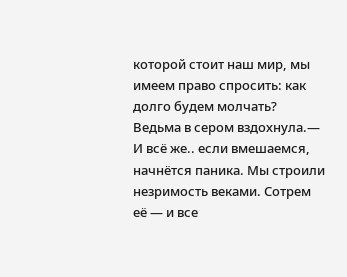которой стоит наш мир, мы имеем право спросить: как долго будем молчать?
Ведьма в сером вздохнула.— И всё же.. если вмешаемся, начнётся паника. Мы строили незримость веками. Сотрем её — и все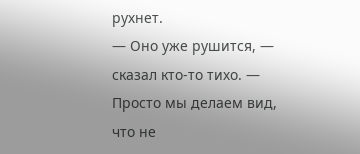рухнет.
— Оно уже рушится, — сказал кто-то тихо. — Просто мы делаем вид, что не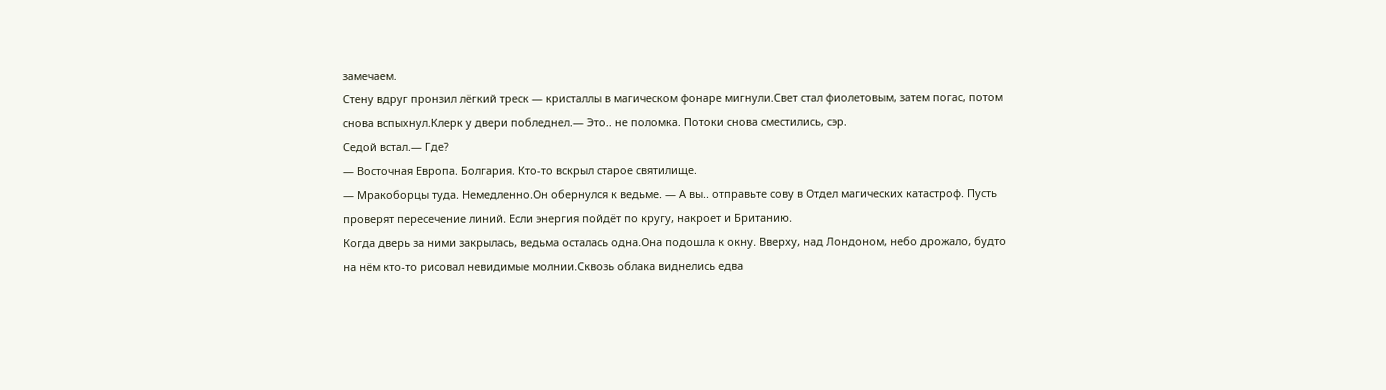замечаем.
Стену вдруг пронзил лёгкий треск — кристаллы в магическом фонаре мигнули.Свет стал фиолетовым, затем погас, потом снова вспыхнул.Клерк у двери побледнел.— Это.. не поломка. Потоки снова сместились, сэр.
Седой встал.— Где?
— Восточная Европа. Болгария. Кто-то вскрыл старое святилище.
— Мракоборцы туда. Немедленно.Он обернулся к ведьме. — А вы.. отправьте сову в Отдел магических катастроф. Пусть проверят пересечение линий. Если энергия пойдёт по кругу, накроет и Британию.
Когда дверь за ними закрылась, ведьма осталась одна.Она подошла к окну. Вверху, над Лондоном, небо дрожало, будто на нём кто-то рисовал невидимые молнии.Сквозь облака виднелись едва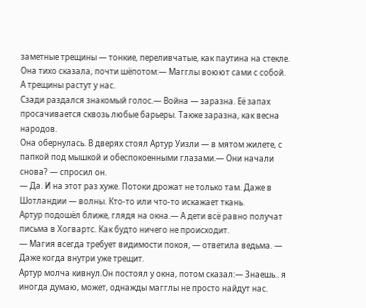заметные трещины — тонкие, переливчатые, как паутина на стекле.
Она тихо сказала, почти шёпотом:— Магглы воюют сами с собой. А трещины растут у нас.
Сзади раздался знакомый голос.— Война — заразна. Её запах просачивается сквозь любые барьеры. Также заразна, как весна народов.
Она обернулась. В дверях стоял Артур Уизли — в мятом жилете, с папкой под мышкой и обеспокоенными глазами.— Они начали снова? — спросил он.
— Да. И на этот раз хуже. Потоки дрожат не только там. Даже в Шотландии — волны. Кто-то или что-то искажает ткань.
Артур подошёл ближе, глядя на окна.— А дети всё равно получат письма в Хогвартс. Как будто ничего не происходит.
— Магия всегда требует видимости покоя, — ответила ведьма. — Даже когда внутри уже трещит.
Артур молча кивнул.Он постоял у окна, потом сказал:— Знаешь.. я иногда думаю, может, однажды магглы не просто найдут нас.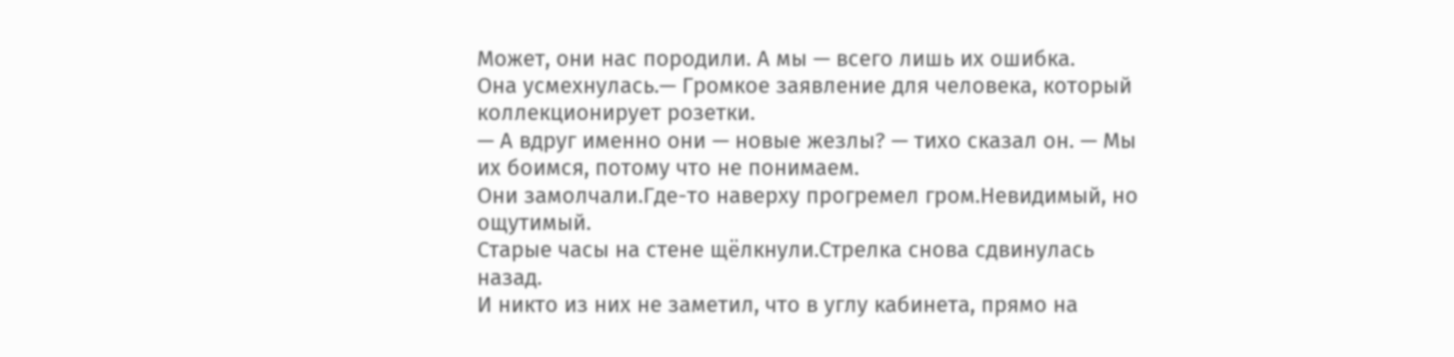Может, они нас породили. А мы — всего лишь их ошибка.
Она усмехнулась.— Громкое заявление для человека, который коллекционирует розетки.
— А вдруг именно они — новые жезлы? — тихо сказал он. — Мы их боимся, потому что не понимаем.
Они замолчали.Где-то наверху прогремел гром.Невидимый, но ощутимый.
Старые часы на стене щёлкнули.Стрелка снова сдвинулась назад.
И никто из них не заметил, что в углу кабинета, прямо на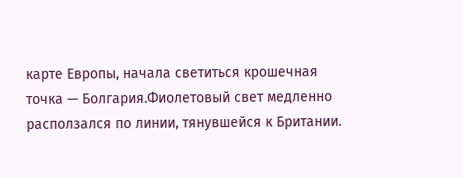карте Европы, начала светиться крошечная точка — Болгария.Фиолетовый свет медленно расползался по линии, тянувшейся к Британии.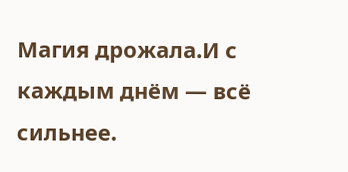Магия дрожала.И с каждым днём — всё сильнее.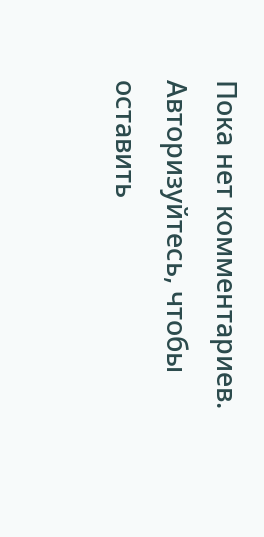Пока нет комментариев. Авторизуйтесь, чтобы оставить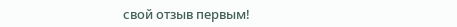свой отзыв первым!